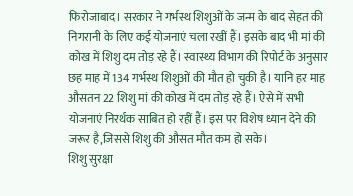फिरोजाबाद। सरकार ने गर्भस्थ शिशुओं के जन्म के बाद सेहत की निगरानी के लिए कई योजनाएं चला रखीं हैं। इसके बाद भी मां की कोख में शिशु दम तोड़ रहे हैं। स्वास्थ्य विभाग की रिपोर्ट के अनुसार छह माह में 134 गर्भस्थ शिशुओं की मौत हो चुकी है। यानि हर माह औसतन 22 शिशु मां की कोख में दम तोड़ रहे हैं। ऐसे में सभी योजनाएं निरर्थक साबित हो रहीं हैं। इस पर विशेष ध्यान देने की जरूर है,जिससे शिशु की औसत मौत कम हो सके।
शिशु सुरक्षा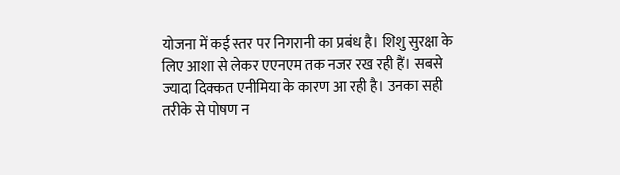योजना में कई स्तर पर निगरानी का प्रबंध है। शिशु सुरक्षा के लिए आशा से लेकर एएनएम तक नजर रख रही हैं। सबसे ज्यादा दिक्कत एनीमिया के कारण आ रही है। उनका सही तरीके से पोषण न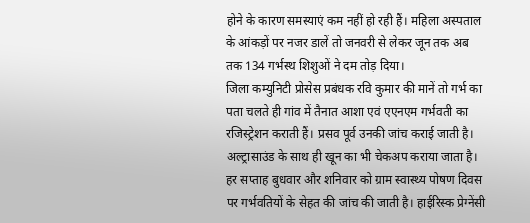होने के कारण समस्याएं कम नहीं हो रही हैं। महिला अस्पताल के आंकड़ों पर नजर डालें तो जनवरी से लेकर जून तक अब तक 134 गर्भस्थ शिशुओं ने दम तोड़ दिया।
जिला कम्युनिटी प्रोसेस प्रबंधक रवि कुमार की मानें तो गर्भ का पता चलते ही गांव में तैनात आशा एवं एएनएम गर्भवती का रजिस्ट्रेशन कराती हैं। प्रसव पूर्व उनकी जांच कराई जाती है। अल्ट्रासाउंड के साथ ही खून का भी चेकअप कराया जाता है।
हर सप्ताह बुधवार और शनिवार को ग्राम स्वास्थ्य पोषण दिवस पर गर्भवतियों के सेहत की जांच की जाती है। हाईरिस्क प्रेग्नेंसी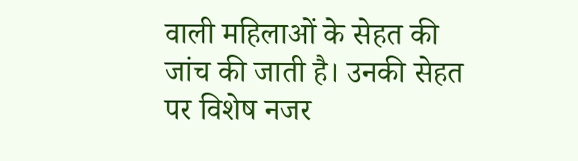वाली महिलाओं के सेहत की जांच की जाती है। उनकी सेहत पर विशेष नजर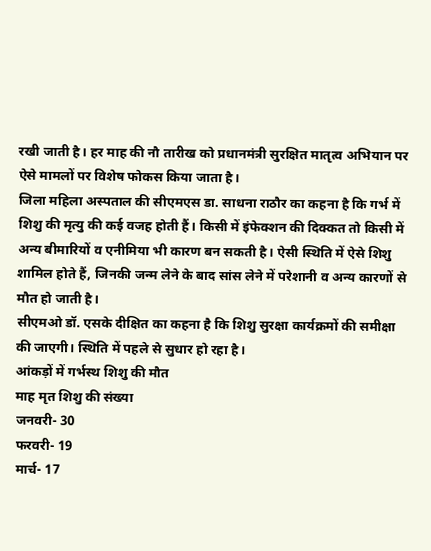रखी जाती है। हर माह की नौ तारीख को प्रधानमंत्री सुरक्षित मातृत्व अभियान पर ऐसे मामलों पर विशेष फोकस किया जाता है।
जिला महिला अस्पताल की सीएमएस डा. साधना राठौर का कहना है कि गर्भ में शिशु की मृत्यु की कई वजह होती हैं। किसी में इंफेक्शन की दिक्कत तो किसी में अन्य बीमारियों व एनीमिया भी कारण बन सकती है। ऐसी स्थिति में ऐसे शिशु शामिल होते हैं, जिनकी जन्म लेने के बाद सांस लेने में परेशानी व अन्य कारणों से मौत हो जाती है।
सीएमओ डॉ. एसके दीक्षित का कहना है कि शिशु सुरक्षा कार्यक्रमों की समीक्षा की जाएगी। स्थिति में पहले से सुधार हो रहा है।
आंकड़ों में गर्भस्थ शिशु की मौत
माह मृत शिशु की संख्या
जनवरी- 30
फरवरी- 19
मार्च- 17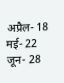अप्रैल- 18
मई- 22
जून- 28